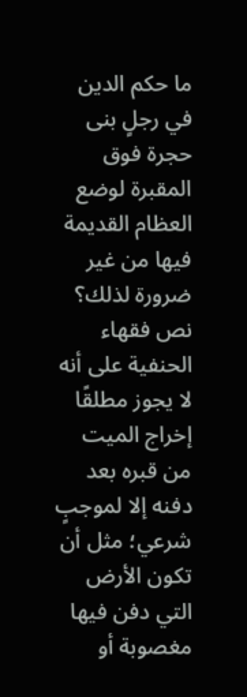ما حكم الدين في رجلٍ بنى حجرة فوق المقبرة لوضع العظام القديمة فيها من غير ضرورة لذلك؟
نص فقهاء الحنفية على أنه لا يجوز مطلقًا إخراج الميت من قبره بعد دفنه إلا لموجبٍ شرعي؛ مثل أن تكون الأرض التي دفن فيها مغصوبة أو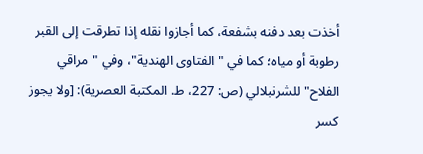أخذت بعد دفنه بشفعة، كما أجازوا نقله إذا تطرقت إلى القبر رطوبة أو مياه؛ كما في "الفتاوى الهندية"، وفي "مراقي الفلاح" للشرنبلالي (ص: 227، ط. المكتبة العصرية): [ولا يجوز كسر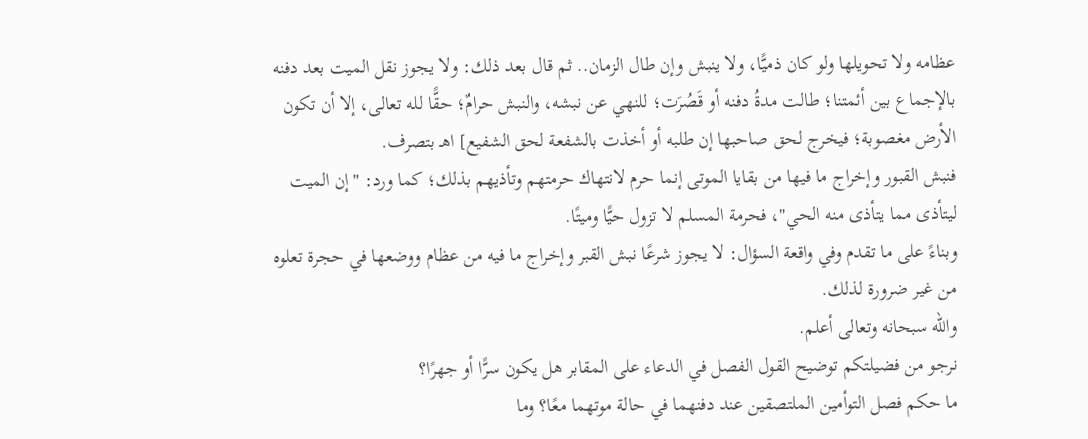عظامه ولا تحويلها ولو كان ذميًّا، ولا ينبش وإن طال الزمان.. ثم قال بعد ذلك: ولا يجوز نقل الميت بعد دفنه بالإجماع بين أئمتنا؛ طالت مدةُ دفنه أو قَصُرَت؛ للنهي عن نبشه، والنبش حرامٌ؛ حقًّا لله تعالى، إلا أن تكون الأرض مغصوبة؛ فيخرج لحق صاحبها إن طلبه أو أخذت بالشفعة لحق الشفيع] اهـ بتصرف.
فنبش القبور وإخراج ما فيها من بقايا الموتى إنما حرم لانتهاك حرمتهم وتأذيهم بذلك؛ كما ورد: "إن الميت ليتأذى مما يتأذى منه الحي"، فحرمة المسلم لا تزول حيًّا وميتًا.
وبناءً على ما تقدم وفي واقعة السؤال: لا يجوز شرعًا نبش القبر وإخراج ما فيه من عظام ووضعها في حجرة تعلوه من غير ضرورة لذلك.
والله سبحانه وتعالى أعلم.
نرجو من فضيلتكم توضيح القول الفصل في الدعاء على المقابر هل يكون سرًّا أو جهرًا؟
ما حكم فصل التوأمين الملتصقين عند دفنهما في حالة موتهما معًا؟ وما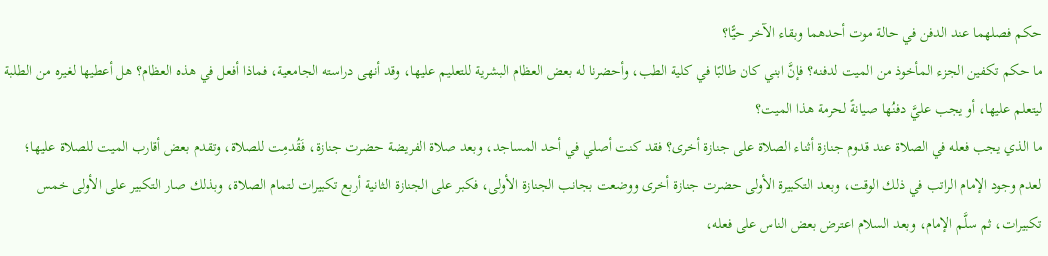حكم فصلهما عند الدفن في حالة موت أحدهما وبقاء الآخر حيًّا؟
ما حكم تكفين الجزء المأخوذ من الميت لدفنه؟ فإنَّ ابني كان طالبًا في كلية الطب، وأحضرنا له بعض العظام البشرية للتعليم عليها، وقد أنهى دراسته الجامعية، فماذا أفعل في هذه العظام؟ هل أعطيها لغيره من الطلبة ليتعلم عليها، أو يجب عليَّ دفنُها صيانةً لحرمة هذا الميت؟
ما الذي يجب فعله في الصلاة عند قدوم جنازة أثناء الصلاة على جنازة أخرى؟ فقد كنت أصلي في أحد المساجد، وبعد صلاة الفريضة حضرت جنازة، فَقُدمِت للصلاة، وتقدم بعض أقارب الميت للصلاة عليها؛ لعدم وجود الإمام الراتب في ذلك الوقت، وبعد التكبيرة الأولى حضرت جنازة أخرى ووضعت بجانب الجنازة الأولى، فكبر على الجنازة الثانية أربع تكبيرات لتمام الصلاة، وبذلك صار التكبير على الأولى خمس تكبيرات، ثم سلَّم الإمام، وبعد السلام اعترض بعض الناس على فعله،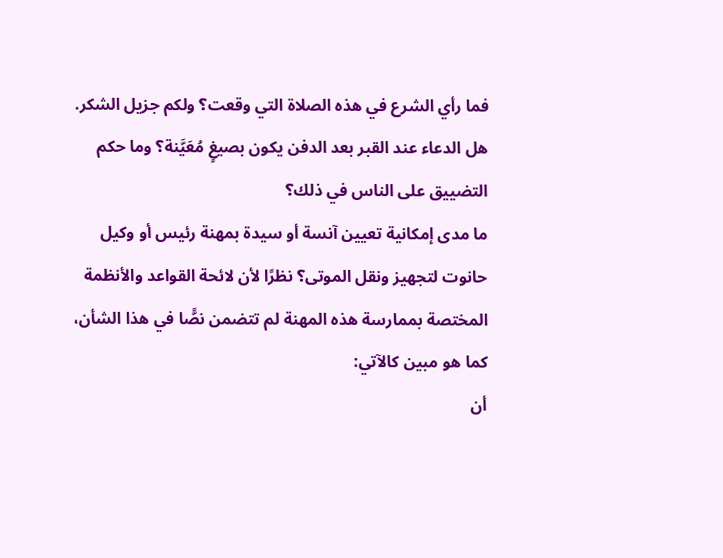فما رأي الشرع في هذه الصلاة التي وقعت؟ ولكم جزيل الشكر.
هل الدعاء عند القبر بعد الدفن يكون بصيغٍ مُعَيَّنة؟ وما حكم التضييق على الناس في ذلك؟
ما مدى إمكانية تعيين آنسة أو سيدة بمهنة رئيس أو وكيل حانوت لتجهيز ونقل الموتى؟ نظرًا لأن لائحة القواعد والأنظمة المختصة بممارسة هذه المهنة لم تتضمن نصًّا في هذا الشأن، كما هو مبين كالآتي:
أن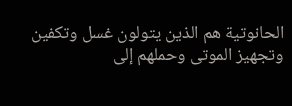الحانوتية هم الذين يتولون غسل وتكفين وتجهيز الموتى وحملهم إلى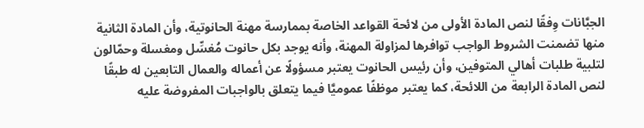الجبَّانات وِفقًا لنص المادة الأولى من لائحة القواعد الخاصة بممارسة مهنة الحانوتية، وأن المادة الثانية منها تضمنت الشروط الواجب توافرها لمزاولة المهنة، وأنه يوجد بكل حانوت مُغسِّل ومغسلة وحمّالون لتلبية طلبات أهالي المتوفين، وأن رئيس الحانوت يعتبر مسؤولًا عن أعماله والعمال التابعين له طبقًا لنص المادة الرابعة من اللائحة، كما يعتبر موظفًا عموميَّا فيما يتعلق بالواجبات المفروضة عليه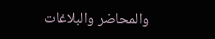والمحاضر والبلاغات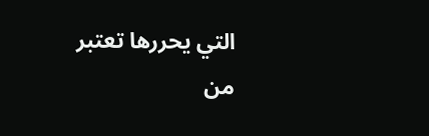التي يحررها تعتبر من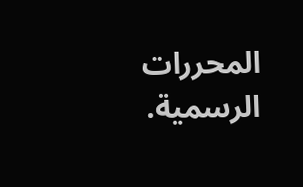المحررات الرسمية.